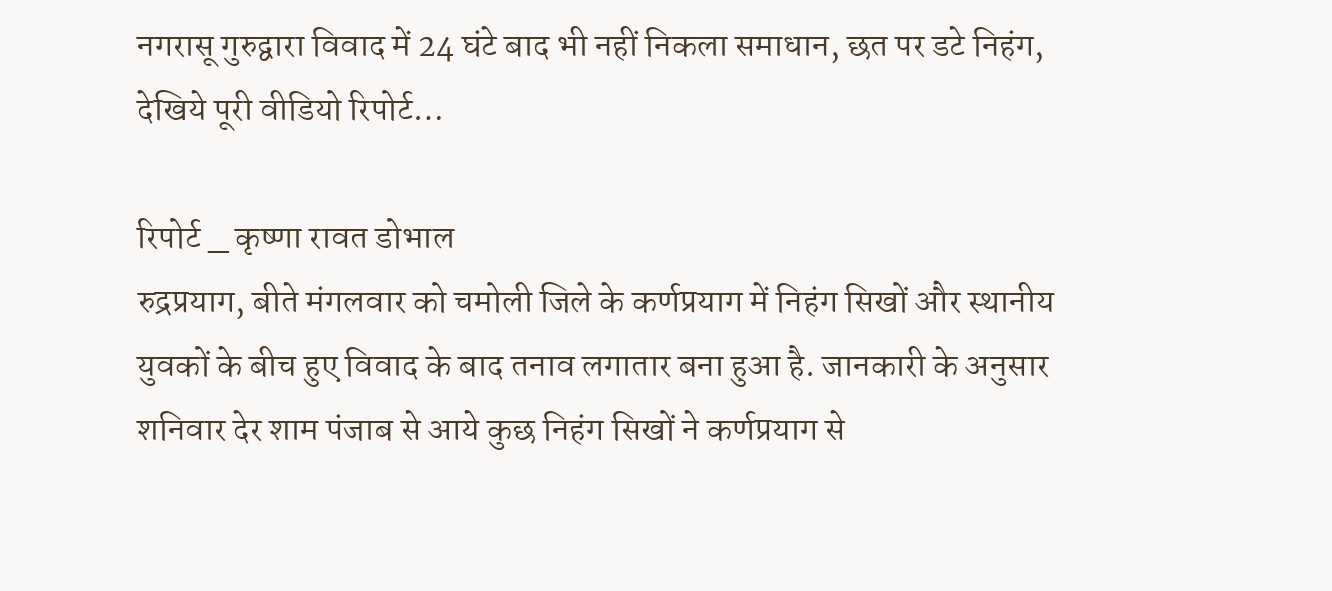नगरासू गुरुद्वारा विवाद में 24 घंटे बाद भी नहीं निकला समाधान, छत पर डटे निहंग, देखिये पूरी वीडियो रिपोर्ट…

रिपोर्ट _ कृष्णा रावत डोभाल
रुद्रप्रयाग, बीते मंगलवार को चमोली जिले के कर्णप्रयाग में निहंग सिखों और स्थानीय युवकों के बीच हुए विवाद के बाद तनाव लगातार बना हुआ है. जानकारी के अनुसार शनिवार देर शाम पंजाब से आये कुछ निहंग सिखों ने कर्णप्रयाग से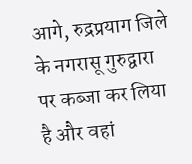आगे, रुद्रप्रयाग जिले के नगरासू गुरुद्वारा पर कब्जा कर लिया है और वहां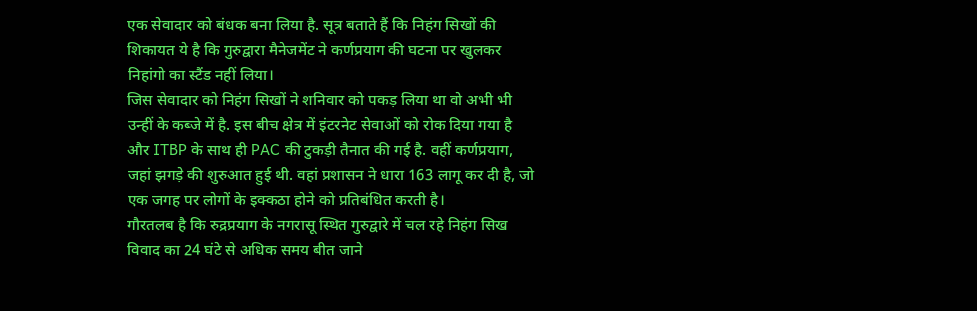एक सेवादार को बंधक बना लिया है. सूत्र बताते हैं कि निहंग सिखों की शिकायत ये है कि गुरुद्वारा मैनेजमेंट ने कर्णप्रयाग की घटना पर खुलकर निहांगो का स्टैंड नहीं लिया।
जिस सेवादार को निहंग सिखों ने शनिवार को पकड़ लिया था वो अभी भी उन्हीं के कब्जे में है. इस बीच क्षेत्र में इंटरनेट सेवाओं को रोक दिया गया है और ITBP के साथ ही PAC की टुकड़ी तैनात की गई है. वहीं कर्णप्रयाग, जहां झगड़े की शुरुआत हुई थी. वहां प्रशासन ने धारा 163 लागू कर दी है, जो एक जगह पर लोगों के इक्कठा होने को प्रतिबंधित करती है।
गौरतलब है कि रुद्रप्रयाग के नगरासू स्थित गुरुद्वारे में चल रहे निहंग सिख विवाद का 24 घंटे से अधिक समय बीत जाने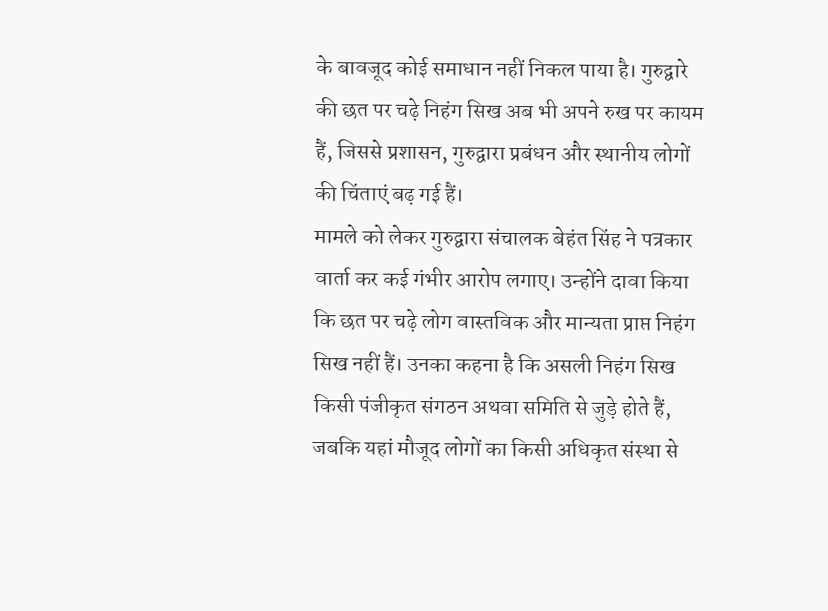के बावजूद कोई समाधान नहीं निकल पाया है। गुरुद्वारे की छत पर चढ़े निहंग सिख अब भी अपने रुख पर कायम हैं, जिससे प्रशासन, गुरुद्वारा प्रबंधन और स्थानीय लोगों की चिंताएं बढ़ गई हैं।
मामले को लेकर गुरुद्वारा संचालक बेहंत सिंह ने पत्रकार वार्ता कर कई गंभीर आरोप लगाए। उन्होंने दावा किया कि छत पर चढ़े लोग वास्तविक और मान्यता प्राप्त निहंग सिख नहीं हैं। उनका कहना है कि असली निहंग सिख किसी पंजीकृत संगठन अथवा समिति से जुड़े होते हैं, जबकि यहां मौजूद लोगों का किसी अधिकृत संस्था से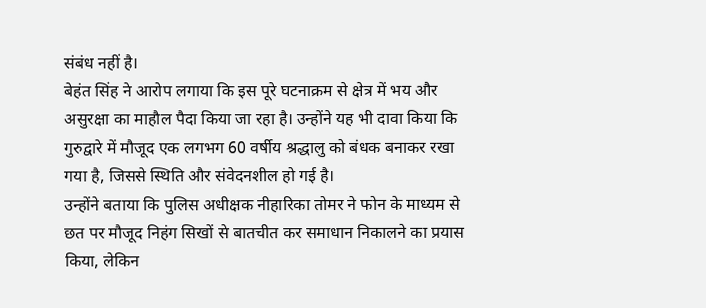संबंध नहीं है।
बेहंत सिंह ने आरोप लगाया कि इस पूरे घटनाक्रम से क्षेत्र में भय और असुरक्षा का माहौल पैदा किया जा रहा है। उन्होंने यह भी दावा किया कि गुरुद्वारे में मौजूद एक लगभग 60 वर्षीय श्रद्धालु को बंधक बनाकर रखा गया है, जिससे स्थिति और संवेदनशील हो गई है।
उन्होंने बताया कि पुलिस अधीक्षक नीहारिका तोमर ने फोन के माध्यम से छत पर मौजूद निहंग सिखों से बातचीत कर समाधान निकालने का प्रयास किया, लेकिन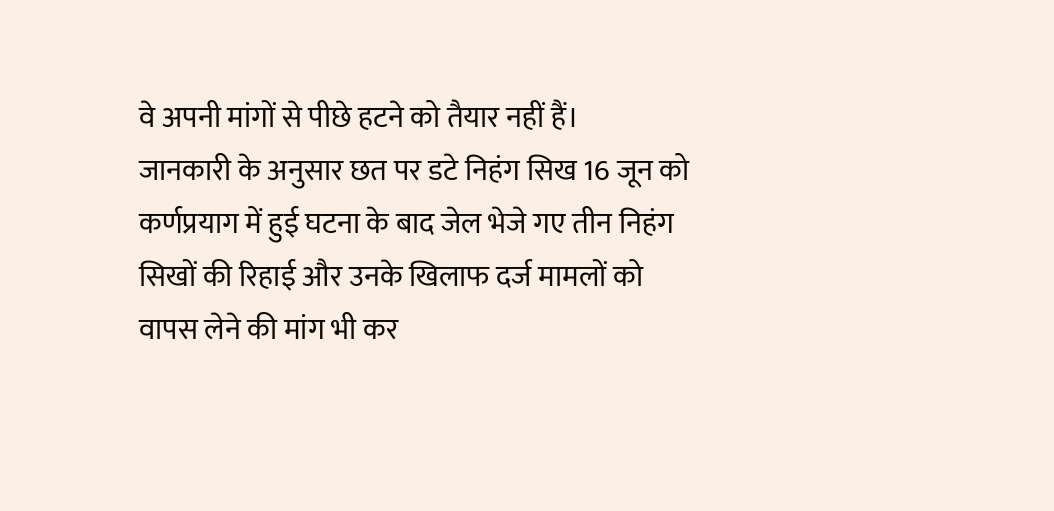वे अपनी मांगों से पीछे हटने को तैयार नहीं हैं।
जानकारी के अनुसार छत पर डटे निहंग सिख 16 जून को कर्णप्रयाग में हुई घटना के बाद जेल भेजे गए तीन निहंग सिखों की रिहाई और उनके खिलाफ दर्ज मामलों को वापस लेने की मांग भी कर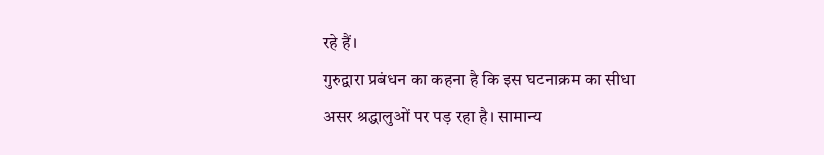रहे हैं।
गुरुद्वारा प्रबंधन का कहना है कि इस घटनाक्रम का सीधा असर श्रद्धालुओं पर पड़ रहा है। सामान्य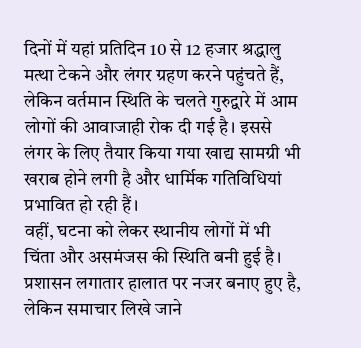दिनों में यहां प्रतिदिन 10 से 12 हजार श्रद्धालु मत्था टेकने और लंगर ग्रहण करने पहुंचते हैं, लेकिन वर्तमान स्थिति के चलते गुरुद्वारे में आम लोगों की आवाजाही रोक दी गई है। इससे लंगर के लिए तैयार किया गया खाद्य सामग्री भी खराब होने लगी है और धार्मिक गतिविधियां प्रभावित हो रही हैं।
वहीं, घटना को लेकर स्थानीय लोगों में भी चिंता और असमंजस की स्थिति बनी हुई है। प्रशासन लगातार हालात पर नजर बनाए हुए है, लेकिन समाचार लिखे जाने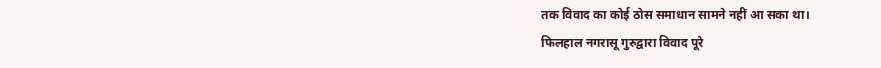तक विवाद का कोई ठोस समाधान सामने नहीं आ सका था।
फिलहाल नगरासू गुरुद्वारा विवाद पूरे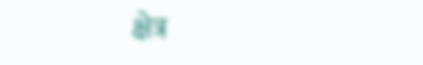क्षेत्र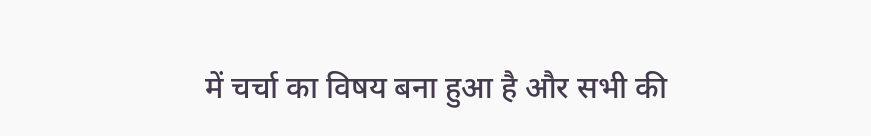में चर्चा का विषय बना हुआ है और सभी की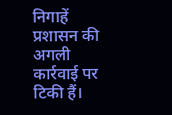निगाहें प्रशासन की अगली कार्रवाई पर टिकी हैं।